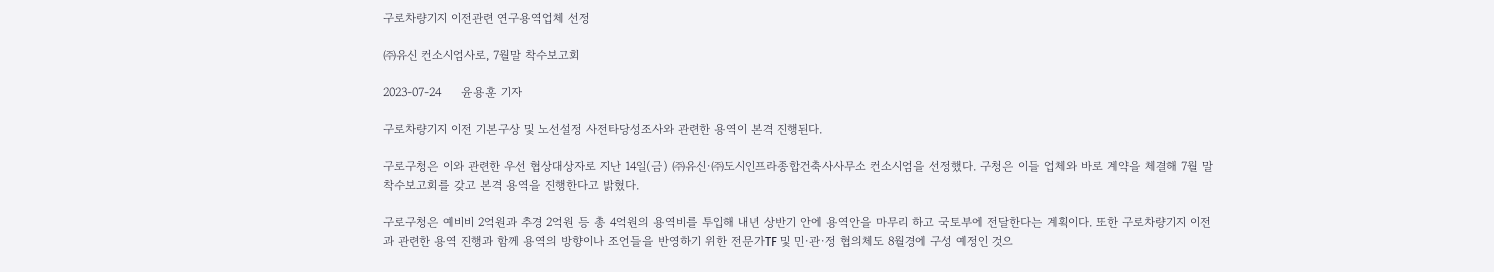구로차량기지 이전관련 연구용역업체 선정

㈜유신 컨소시엄사로, 7월말 착수보고회

2023-07-24     윤용훈 기자

구로차량기지 이전 기본구상 및 노선설정 사전타당성조사와 관련한 용역이 본격 진행된다.

구로구청은 이와 관련한 우선 협상대상자로 지난 14일(금) ㈜유신·㈜도시인프라종합건축사사무소 컨소시엄을 선정했다. 구청은 이들 업체와 바로 계약을 체결해 7월 말 착수보고회를 갖고 본격 용역을 진행한다고 밝혔다.

구로구청은 예비비 2억원과 추경 2억원 등 총 4억원의 용역비를 투입해 내년 상반기 안에 용역안을 마무리 하고 국토부에 전달한다는 계획이다. 또한 구로차량기지 이전과 관련한 용역 진행과 함께 용역의 방향이나 조언들을 반영하기 위한 전문가TF 및 민·관·정 협의체도 8월경에 구성 예정인 것으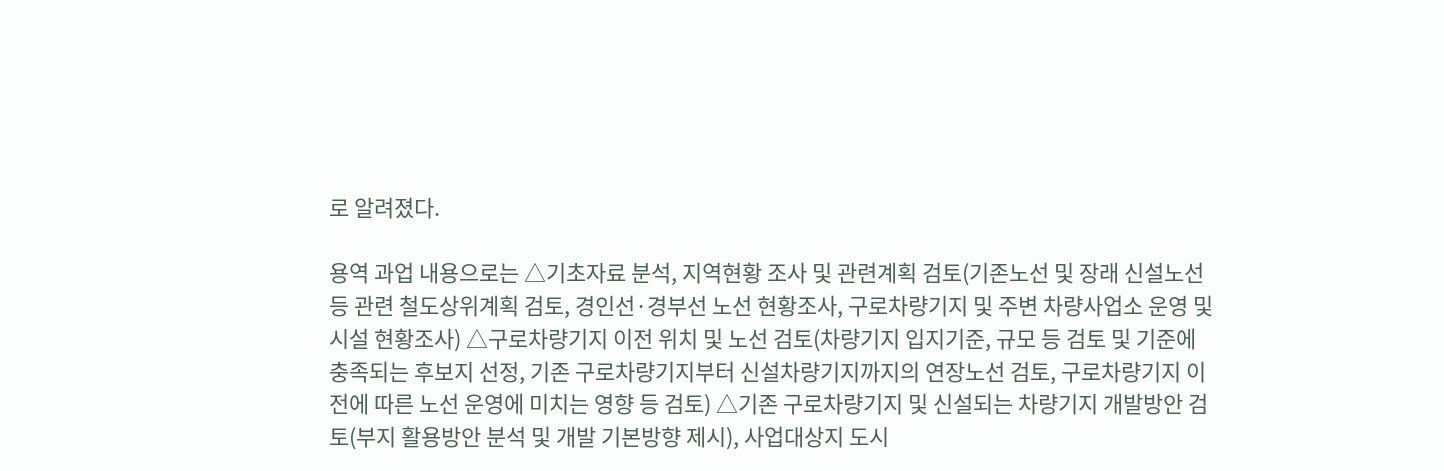로 알려졌다.

용역 과업 내용으로는 △기초자료 분석, 지역현황 조사 및 관련계획 검토(기존노선 및 장래 신설노선 등 관련 철도상위계획 검토, 경인선·경부선 노선 현황조사, 구로차량기지 및 주변 차량사업소 운영 및 시설 현황조사) △구로차량기지 이전 위치 및 노선 검토(차량기지 입지기준, 규모 등 검토 및 기준에 충족되는 후보지 선정, 기존 구로차량기지부터 신설차량기지까지의 연장노선 검토, 구로차량기지 이전에 따른 노선 운영에 미치는 영향 등 검토) △기존 구로차량기지 및 신설되는 차량기지 개발방안 검토(부지 활용방안 분석 및 개발 기본방향 제시), 사업대상지 도시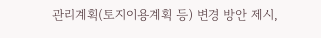관리계획(토지이용계획 등) 변경 방안 제시,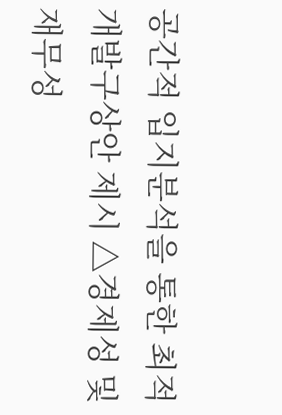공간적 입지분석을 통한 최적 개발구상안 제시 △경제성 및 재무성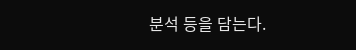분석 등을 담는다.